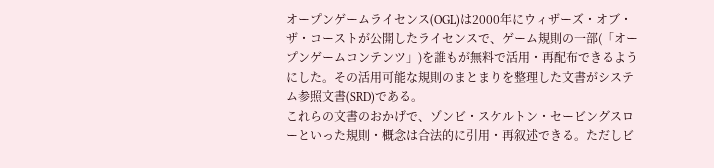オープンゲームライセンス(OGL)は2000年にウィザーズ・オブ・ザ・コーストが公開したライセンスで、ゲーム規則の一部(「オープンゲームコンテンツ」)を誰もが無料で活用・再配布できるようにした。その活用可能な規則のまとまりを整理した文書がシステム参照文書(SRD)である。
これらの文書のおかげで、ゾンビ・スケルトン・セービングスローといった規則・概念は合法的に引用・再叙述できる。ただしビ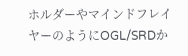ホルダーやマインドフレイヤーのようにOGL/SRDか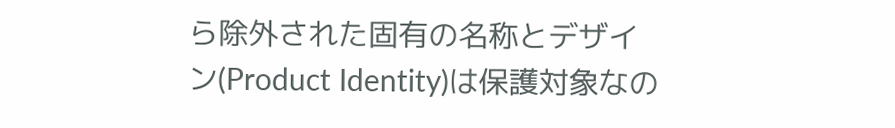ら除外された固有の名称とデザイン(Product Identity)は保護対象なの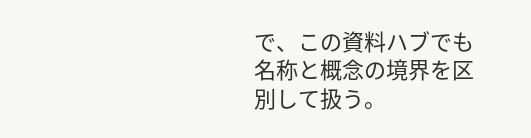で、この資料ハブでも名称と概念の境界を区別して扱う。